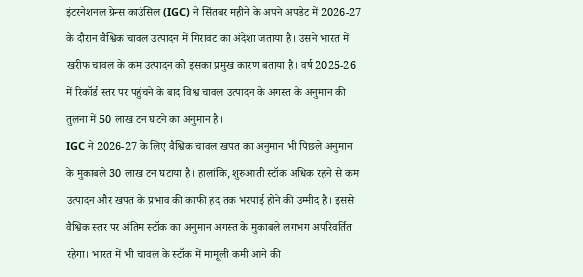इंटरनेशनल ग्रेन्स काउंसिल (IGC) ने सिंतबर महीने के अपने अपडेट में 2026-27 के दौरान वैश्विक चावल उत्पादन में गिरावट का अंदेशा जताया है। उसने भारत में खरीफ चावल के कम उत्पादन को इसका प्रमुख कारण बताया है। वर्ष 2025-26 में रिकॉर्ड स्तर पर पहुंचने के बाद विश्व चावल उत्पादन के अगस्त के अनुमान की तुलना में 50 लाख टन घटने का अनुमान है।
IGC ने 2026-27 के लिए वैश्विक चावल खपत का अनुमान भी पिछले अनुमान के मुकाबले 30 लाख टन घटाया है। हालांकि, शुरुआती स्टॉक अधिक रहने से कम उत्पादन और खपत के प्रभाव की काफी हद तक भरपाई होने की उम्मीद है। इससे वैश्विक स्तर पर अंतिम स्टॉक का अनुमान अगस्त के मुकाबले लगभग अपरिवर्तित रहेगा। भारत में भी चावल के स्टॉक में मामूली कमी आने की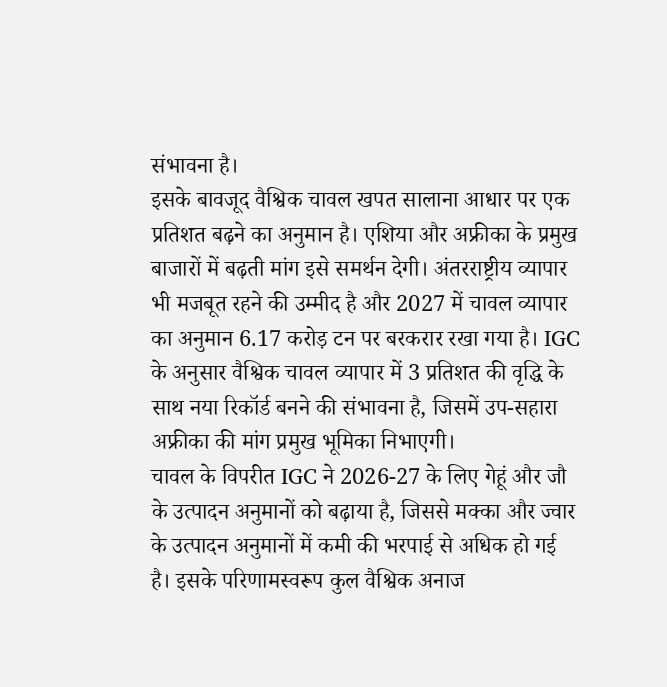संभावना है।
इसके बावजूद वैश्विक चावल खपत सालाना आधार पर एक प्रतिशत बढ़ने का अनुमान है। एशिया और अफ्रीका के प्रमुख बाजारों में बढ़ती मांग इसे समर्थन देगी। अंतरराष्ट्रीय व्यापार भी मजबूत रहने की उम्मीद है और 2027 में चावल व्यापार का अनुमान 6.17 करोड़ टन पर बरकरार रखा गया है। IGC के अनुसार वैश्विक चावल व्यापार में 3 प्रतिशत की वृद्धि के साथ नया रिकॉर्ड बनने की संभावना है, जिसमें उप-सहारा अफ्रीका की मांग प्रमुख भूमिका निभाएगी।
चावल के विपरीत IGC ने 2026-27 के लिए गेहूं और जौ के उत्पादन अनुमानों को बढ़ाया है, जिससे मक्का और ज्वार के उत्पादन अनुमानों में कमी की भरपाई से अधिक हो गई है। इसके परिणामस्वरूप कुल वैश्विक अनाज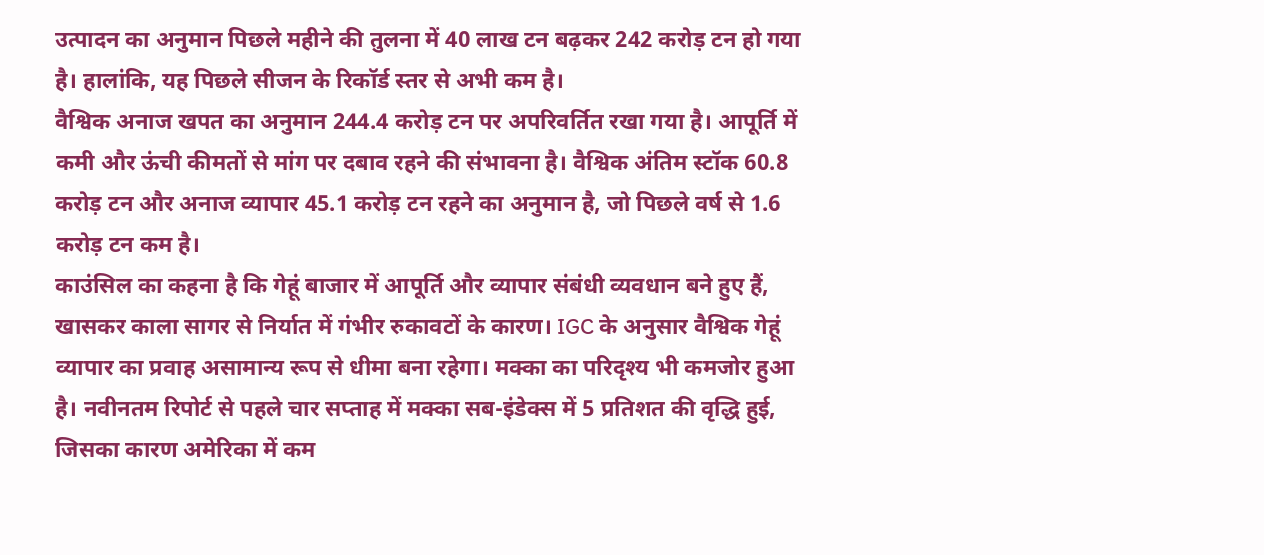उत्पादन का अनुमान पिछले महीने की तुलना में 40 लाख टन बढ़कर 242 करोड़ टन हो गया है। हालांकि, यह पिछले सीजन के रिकॉर्ड स्तर से अभी कम है।
वैश्विक अनाज खपत का अनुमान 244.4 करोड़ टन पर अपरिवर्तित रखा गया है। आपूर्ति में कमी और ऊंची कीमतों से मांग पर दबाव रहने की संभावना है। वैश्विक अंतिम स्टॉक 60.8 करोड़ टन और अनाज व्यापार 45.1 करोड़ टन रहने का अनुमान है, जो पिछले वर्ष से 1.6 करोड़ टन कम है।
काउंसिल का कहना है कि गेहूं बाजार में आपूर्ति और व्यापार संबंधी व्यवधान बने हुए हैं, खासकर काला सागर से निर्यात में गंभीर रुकावटों के कारण। IGC के अनुसार वैश्विक गेहूं व्यापार का प्रवाह असामान्य रूप से धीमा बना रहेगा। मक्का का परिदृश्य भी कमजोर हुआ है। नवीनतम रिपोर्ट से पहले चार सप्ताह में मक्का सब-इंडेक्स में 5 प्रतिशत की वृद्धि हुई, जिसका कारण अमेरिका में कम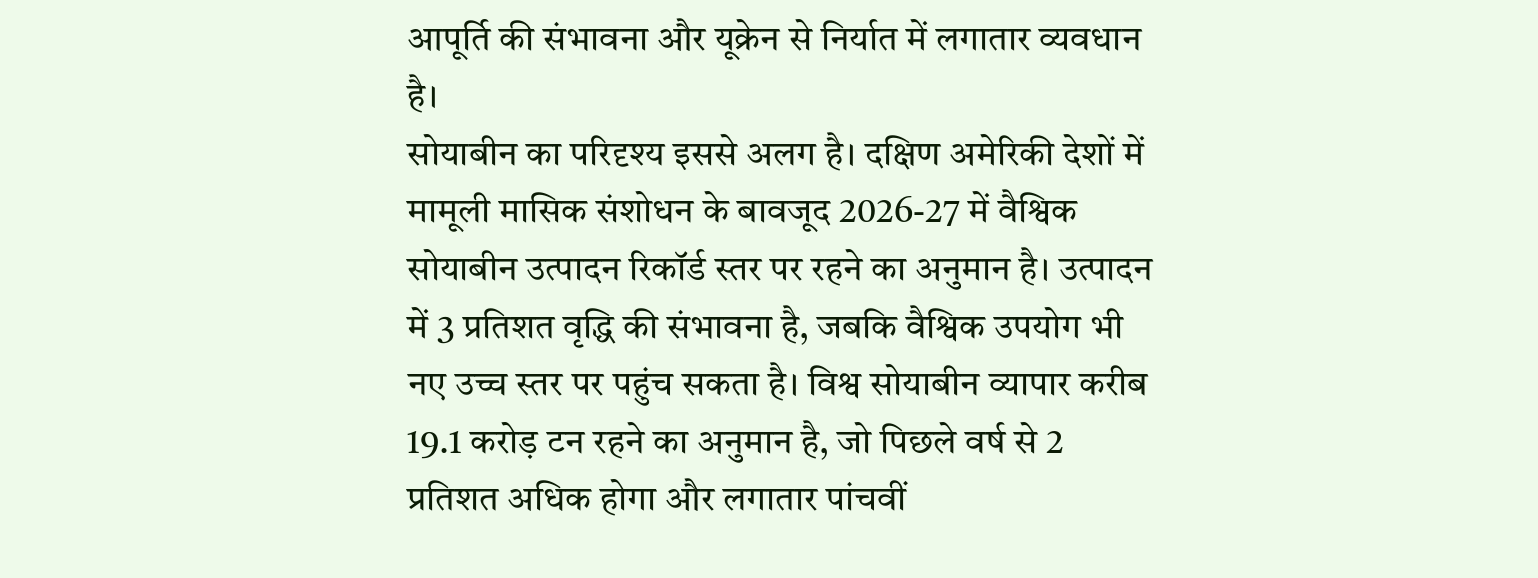आपूर्ति की संभावना और यूक्रेन से निर्यात में लगातार व्यवधान है।
सोयाबीन का परिदृश्य इससे अलग है। दक्षिण अमेरिकी देशों में मामूली मासिक संशोधन के बावजूद 2026-27 में वैश्विक सोयाबीन उत्पादन रिकॉर्ड स्तर पर रहने का अनुमान है। उत्पादन में 3 प्रतिशत वृद्धि की संभावना है, जबकि वैश्विक उपयोग भी नए उच्च स्तर पर पहुंच सकता है। विश्व सोयाबीन व्यापार करीब 19.1 करोड़ टन रहने का अनुमान है, जो पिछले वर्ष से 2 प्रतिशत अधिक होगा और लगातार पांचवीं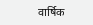वार्षिक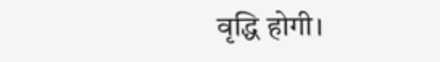वृद्धि होगी।